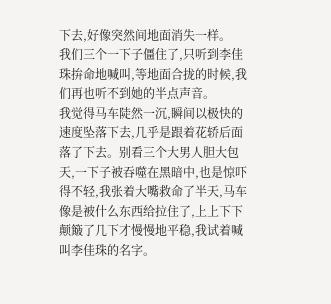下去,好像突然间地面消失一样。
我们三个一下子僵住了,只听到李佳珠拚命地喊叫,等地面合拢的时候,我们再也听不到她的半点声音。
我觉得马车陡然一沉,瞬间以极快的速度坠落下去,几乎是跟着花轿后面落了下去。别看三个大男人胆大包天,一下子被吞噬在黑暗中,也是惊吓得不轻,我张着大嘴救命了半天,马车像是被什么东西给拉住了,上上下下颠簸了几下才慢慢地平稳,我试着喊叫李佳珠的名字。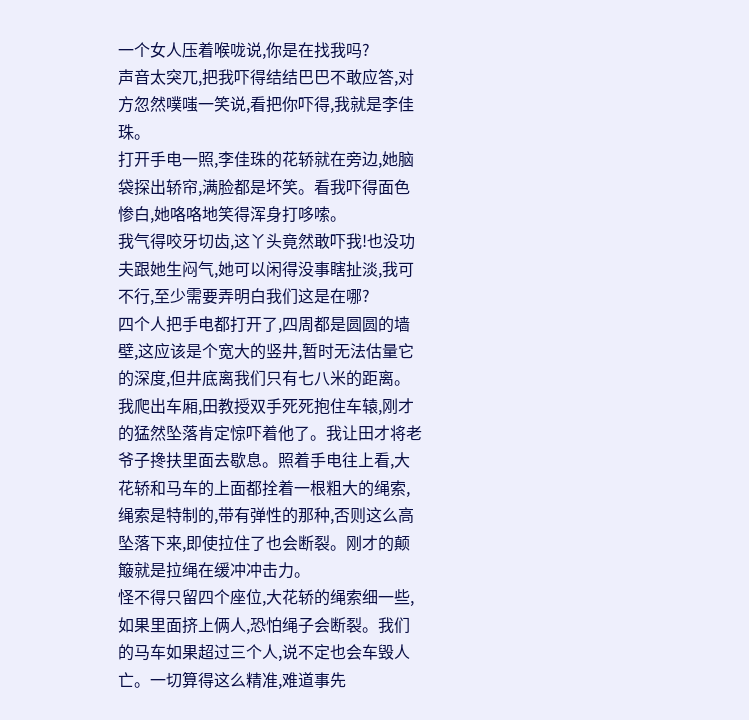一个女人压着喉咙说,你是在找我吗?
声音太突兀,把我吓得结结巴巴不敢应答,对方忽然噗嗤一笑说,看把你吓得,我就是李佳珠。
打开手电一照,李佳珠的花轿就在旁边,她脑袋探出轿帘,满脸都是坏笑。看我吓得面色惨白,她咯咯地笑得浑身打哆嗦。
我气得咬牙切齿,这丫头竟然敢吓我!也没功夫跟她生闷气,她可以闲得没事瞎扯淡,我可不行,至少需要弄明白我们这是在哪?
四个人把手电都打开了,四周都是圆圆的墙壁,这应该是个宽大的竖井,暂时无法估量它的深度,但井底离我们只有七八米的距离。
我爬出车厢,田教授双手死死抱住车辕,刚才的猛然坠落肯定惊吓着他了。我让田才将老爷子搀扶里面去歇息。照着手电往上看,大花轿和马车的上面都拴着一根粗大的绳索,绳索是特制的,带有弹性的那种,否则这么高坠落下来,即使拉住了也会断裂。刚才的颠簸就是拉绳在缓冲冲击力。
怪不得只留四个座位,大花轿的绳索细一些,如果里面挤上俩人,恐怕绳子会断裂。我们的马车如果超过三个人,说不定也会车毁人亡。一切算得这么精准,难道事先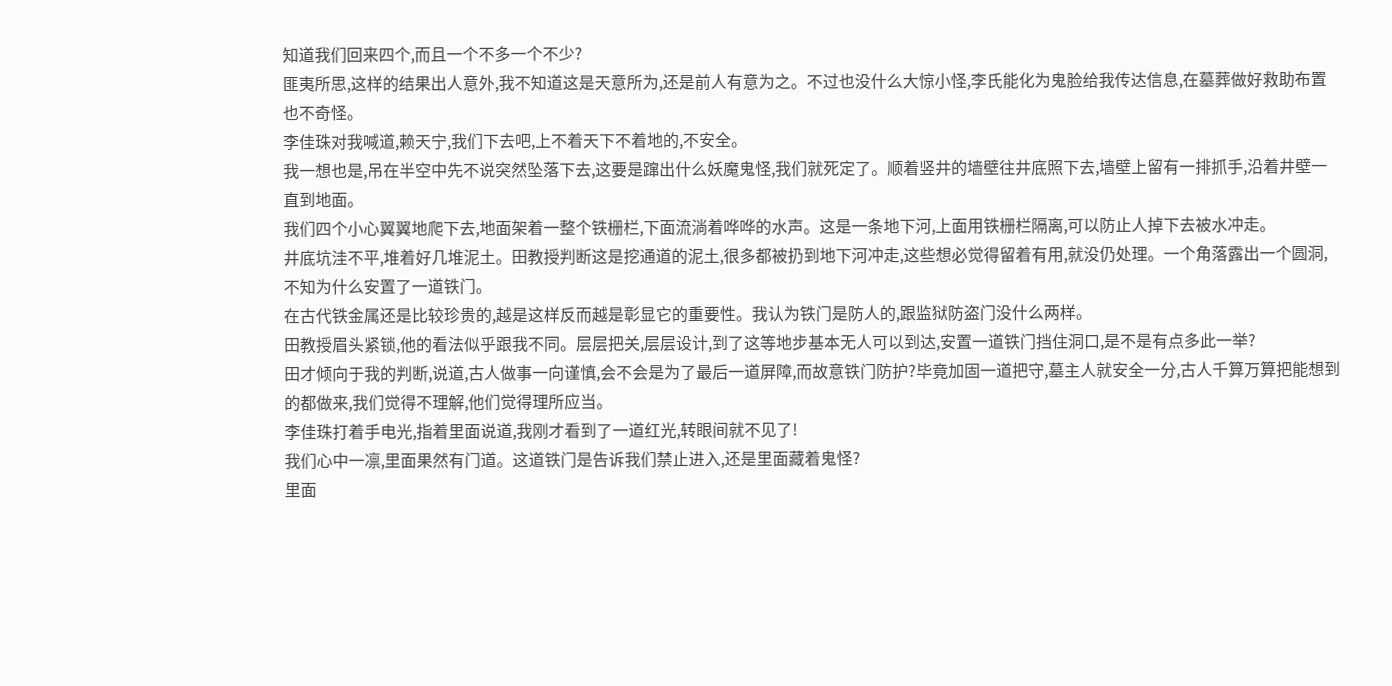知道我们回来四个,而且一个不多一个不少?
匪夷所思,这样的结果出人意外,我不知道这是天意所为,还是前人有意为之。不过也没什么大惊小怪,李氏能化为鬼脸给我传达信息,在墓葬做好救助布置也不奇怪。
李佳珠对我喊道,赖天宁,我们下去吧,上不着天下不着地的,不安全。
我一想也是,吊在半空中先不说突然坠落下去,这要是蹿出什么妖魔鬼怪,我们就死定了。顺着竖井的墙壁往井底照下去,墙壁上留有一排抓手,沿着井壁一直到地面。
我们四个小心翼翼地爬下去,地面架着一整个铁栅栏,下面流淌着哗哗的水声。这是一条地下河,上面用铁栅栏隔离,可以防止人掉下去被水冲走。
井底坑洼不平,堆着好几堆泥土。田教授判断这是挖通道的泥土,很多都被扔到地下河冲走,这些想必觉得留着有用,就没仍处理。一个角落露出一个圆洞,不知为什么安置了一道铁门。
在古代铁金属还是比较珍贵的,越是这样反而越是彰显它的重要性。我认为铁门是防人的,跟监狱防盗门没什么两样。
田教授眉头紧锁,他的看法似乎跟我不同。层层把关,层层设计,到了这等地步基本无人可以到达,安置一道铁门挡住洞口,是不是有点多此一举?
田才倾向于我的判断,说道,古人做事一向谨慎,会不会是为了最后一道屏障,而故意铁门防护?毕竟加固一道把守,墓主人就安全一分,古人千算万算把能想到的都做来,我们觉得不理解,他们觉得理所应当。
李佳珠打着手电光,指着里面说道,我刚才看到了一道红光,转眼间就不见了!
我们心中一凛,里面果然有门道。这道铁门是告诉我们禁止进入,还是里面藏着鬼怪?
里面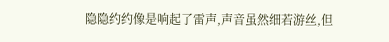隐隐约约像是响起了雷声,声音虽然细若游丝,但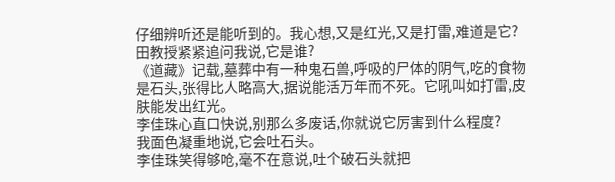仔细辨听还是能听到的。我心想,又是红光,又是打雷,难道是它?
田教授紧紧追问我说,它是谁?
《道藏》记载,墓葬中有一种鬼石兽,呼吸的尸体的阴气,吃的食物是石头,张得比人略高大,据说能活万年而不死。它吼叫如打雷,皮肤能发出红光。
李佳珠心直口快说,别那么多废话,你就说它厉害到什么程度?
我面色凝重地说,它会吐石头。
李佳珠笑得够呛,毫不在意说,吐个破石头就把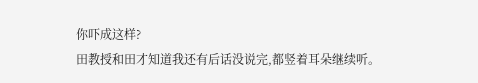你吓成这样?
田教授和田才知道我还有后话没说完,都竖着耳朵继续听。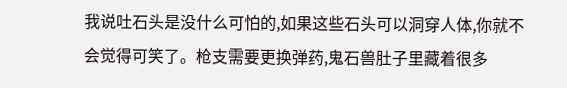我说吐石头是没什么可怕的,如果这些石头可以洞穿人体,你就不会觉得可笑了。枪支需要更换弹药,鬼石兽肚子里藏着很多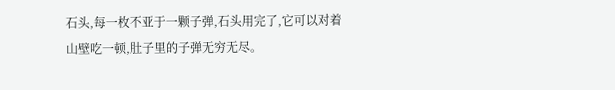石头,每一枚不亚于一颗子弹,石头用完了,它可以对着山壁吃一顿,肚子里的子弹无穷无尽。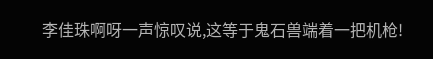李佳珠啊呀一声惊叹说,这等于鬼石兽端着一把机枪!